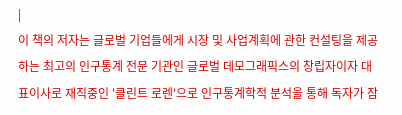|
이 책의 저자는 글로벌 기업들에게 시장 및 사업계획에 관한 컨설팅을 제공하는 최고의 인구통계 전문 기관인 글로벌 데모그래픽스의 창립자이자 대표이사로 재직중인 '클린트 로렌'으로 인구통계학적 분석을 통해 독자가 잠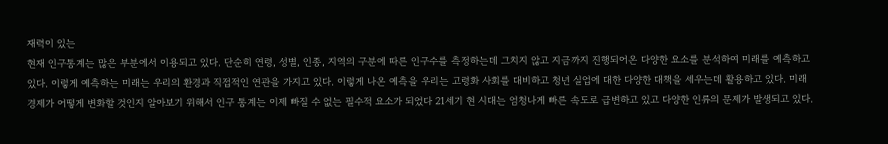재력이 있는
현재 인구통계는 많은 부분에서 이용되고 있다. 단순히 연령, 성별, 인종, 지역의 구분에 따른 인구수를 측정하는데 그치지 않고 지금까지 진행되어온 다양한 요소를 분석하여 미래를 예측하고 있다. 이렇게 예측하는 미래는 우리의 환경과 직접적인 연관을 가지고 있다. 이렇게 나온 예측을 우리는 고령화 사회를 대비하고 청년 실업에 대한 다양한 대책을 세우는데 활용하고 있다. 미래 경제가 어떻게 변화할 것인지 알아보기 위해서 인구 통계는 이제 빠질 수 없는 필수적 요소가 되었다 21세기 현 시대는 엄청나게 빠른 속도로 급변하고 있고 다양한 인류의 문제가 발생되고 있다.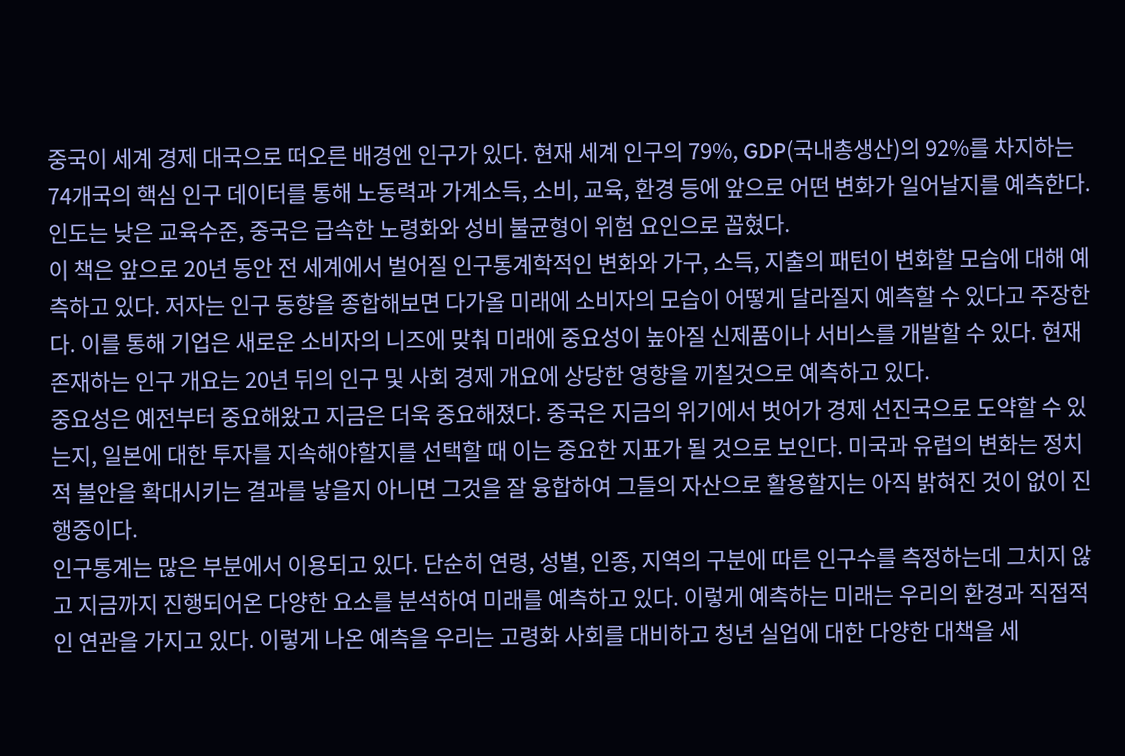중국이 세계 경제 대국으로 떠오른 배경엔 인구가 있다. 현재 세계 인구의 79%, GDP(국내총생산)의 92%를 차지하는 74개국의 핵심 인구 데이터를 통해 노동력과 가계소득, 소비, 교육, 환경 등에 앞으로 어떤 변화가 일어날지를 예측한다. 인도는 낮은 교육수준, 중국은 급속한 노령화와 성비 불균형이 위험 요인으로 꼽혔다.
이 책은 앞으로 20년 동안 전 세계에서 벌어질 인구통계학적인 변화와 가구, 소득, 지출의 패턴이 변화할 모습에 대해 예측하고 있다. 저자는 인구 동향을 종합해보면 다가올 미래에 소비자의 모습이 어떻게 달라질지 예측할 수 있다고 주장한다. 이를 통해 기업은 새로운 소비자의 니즈에 맞춰 미래에 중요성이 높아질 신제품이나 서비스를 개발할 수 있다. 현재 존재하는 인구 개요는 20년 뒤의 인구 및 사회 경제 개요에 상당한 영향을 끼칠것으로 예측하고 있다.
중요성은 예전부터 중요해왔고 지금은 더욱 중요해졌다. 중국은 지금의 위기에서 벗어가 경제 선진국으로 도약할 수 있는지, 일본에 대한 투자를 지속해야할지를 선택할 때 이는 중요한 지표가 될 것으로 보인다. 미국과 유럽의 변화는 정치적 불안을 확대시키는 결과를 낳을지 아니면 그것을 잘 융합하여 그들의 자산으로 활용할지는 아직 밝혀진 것이 없이 진행중이다.
인구통계는 많은 부분에서 이용되고 있다. 단순히 연령, 성별, 인종, 지역의 구분에 따른 인구수를 측정하는데 그치지 않고 지금까지 진행되어온 다양한 요소를 분석하여 미래를 예측하고 있다. 이렇게 예측하는 미래는 우리의 환경과 직접적인 연관을 가지고 있다. 이렇게 나온 예측을 우리는 고령화 사회를 대비하고 청년 실업에 대한 다양한 대책을 세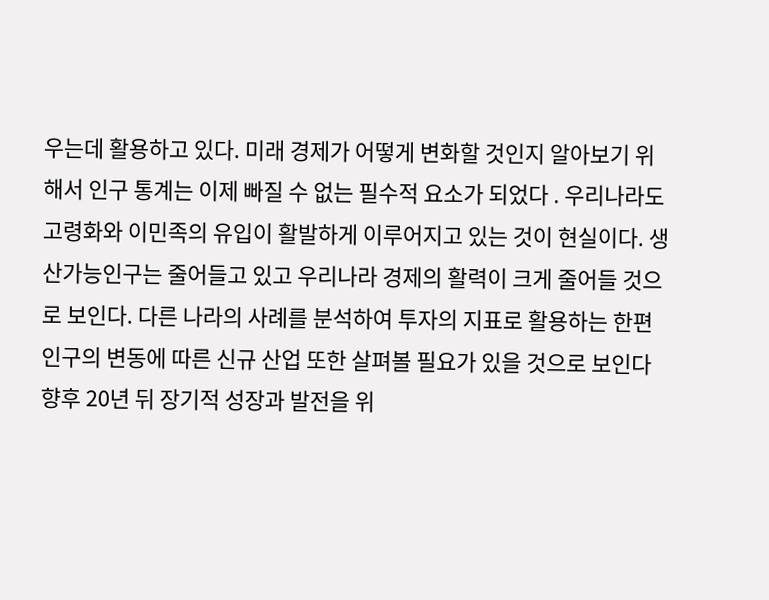우는데 활용하고 있다. 미래 경제가 어떻게 변화할 것인지 알아보기 위해서 인구 통계는 이제 빠질 수 없는 필수적 요소가 되었다 . 우리나라도 고령화와 이민족의 유입이 활발하게 이루어지고 있는 것이 현실이다. 생산가능인구는 줄어들고 있고 우리나라 경제의 활력이 크게 줄어들 것으로 보인다. 다른 나라의 사례를 분석하여 투자의 지표로 활용하는 한편 인구의 변동에 따른 신규 산업 또한 살펴볼 필요가 있을 것으로 보인다 향후 20년 뒤 장기적 성장과 발전을 위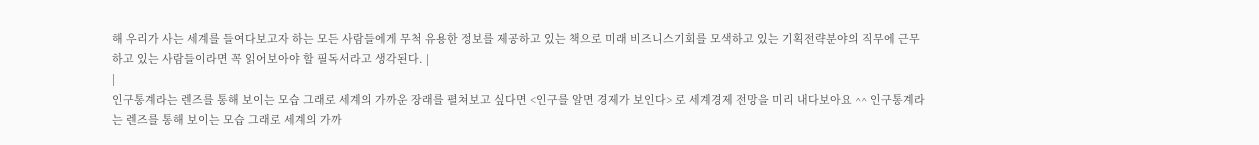해 우리가 사는 세계를 들여다보고자 하는 모든 사람들에게 무척 유용한 정보를 제공하고 있는 책으로 미래 비즈니스기회를 모색하고 있는 기획전략분야의 직무에 근무하고 있는 사람들이라면 꼭 읽어보아야 할 필독서라고 생각된다. |
|
인구통계라는 렌즈를 통해 보이는 모습 그래로 세계의 가까운 장래를 펼쳐보고 싶다면 <인구를 알면 경제가 보인다> 로 세계경제 전망을 미리 내다보아요 ^^ 인구통계라는 렌즈를 통해 보이는 모습 그래로 세계의 가까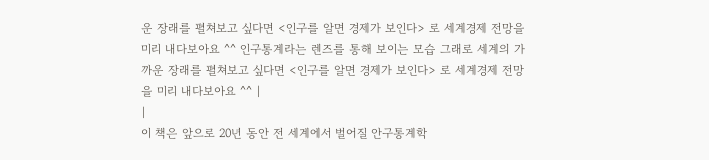운 장래를 펼쳐보고 싶다면 <인구를 알면 경제가 보인다> 로 세계경제 전망을 미리 내다보아요 ^^ 인구통계라는 렌즈를 통해 보이는 모습 그래로 세계의 가까운 장래를 펼쳐보고 싶다면 <인구를 알면 경제가 보인다> 로 세계경제 전망을 미리 내다보아요 ^^ |
|
이 책은 앞으로 20년 동안 전 세계에서 벌어질 안구통계학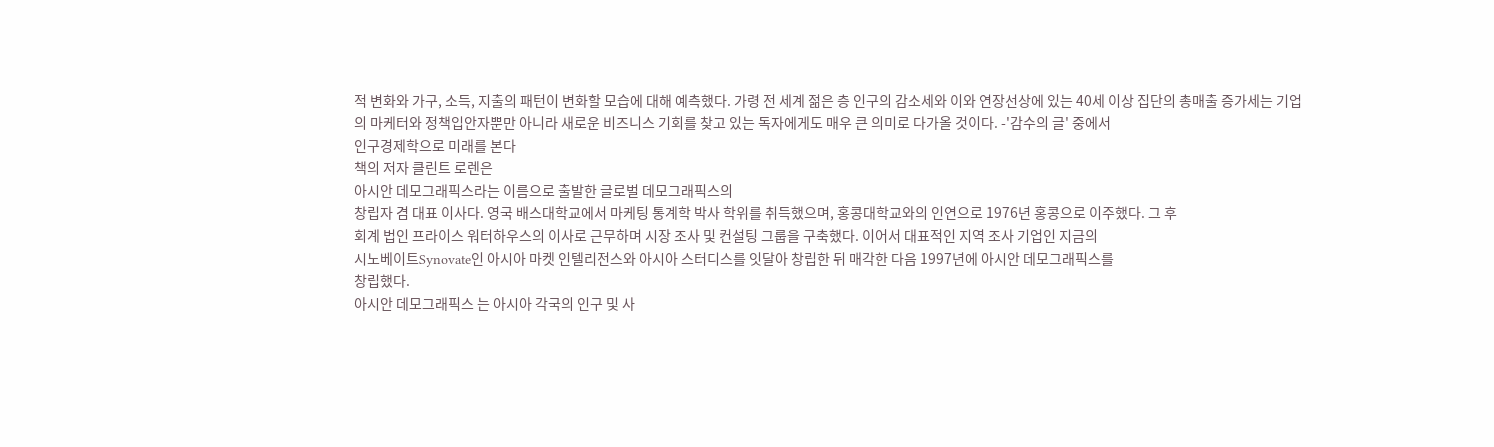적 변화와 가구, 소득, 지출의 패턴이 변화할 모습에 대해 예측했다. 가령 전 세계 젊은 층 인구의 감소세와 이와 연장선상에 있는 40세 이상 집단의 총매출 증가세는 기업의 마케터와 정책입안자뿐만 아니라 새로운 비즈니스 기회를 찾고 있는 독자에게도 매우 큰 의미로 다가올 것이다. -'감수의 글' 중에서
인구경제학으로 미래를 본다
책의 저자 클린트 로렌은
아시안 데모그래픽스라는 이름으로 출발한 글로벌 데모그래픽스의
창립자 겸 대표 이사다. 영국 배스대학교에서 마케팅 통계학 박사 학위를 취득했으며, 홍콩대학교와의 인연으로 1976년 홍콩으로 이주했다. 그 후
회계 법인 프라이스 워터하우스의 이사로 근무하며 시장 조사 및 컨설팅 그룹을 구축했다. 이어서 대표적인 지역 조사 기업인 지금의
시노베이트Synovate인 아시아 마켓 인텔리전스와 아시아 스터디스를 잇달아 창립한 뒤 매각한 다음 1997년에 아시안 데모그래픽스를
창립했다.
아시안 데모그래픽스 는 아시아 각국의 인구 및 사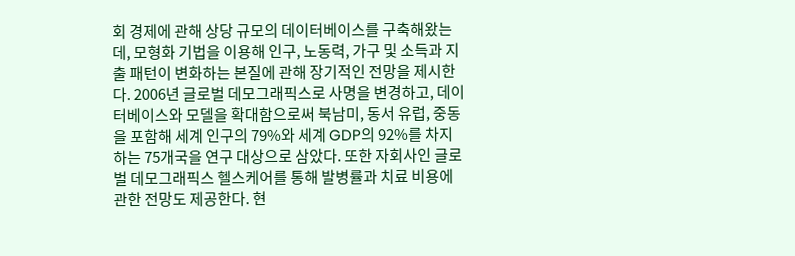회 경제에 관해 상당 규모의 데이터베이스를 구축해왔는데, 모형화 기법을 이용해 인구, 노동력, 가구 및 소득과 지출 패턴이 변화하는 본질에 관해 장기적인 전망을 제시한다. 2006년 글로벌 데모그래픽스로 사명을 변경하고, 데이터베이스와 모델을 확대함으로써 북남미, 동서 유럽, 중동을 포함해 세계 인구의 79%와 세계 GDP의 92%를 차지하는 75개국을 연구 대상으로 삼았다. 또한 자회사인 글로벌 데모그래픽스 헬스케어를 통해 발병률과 치료 비용에 관한 전망도 제공한다. 현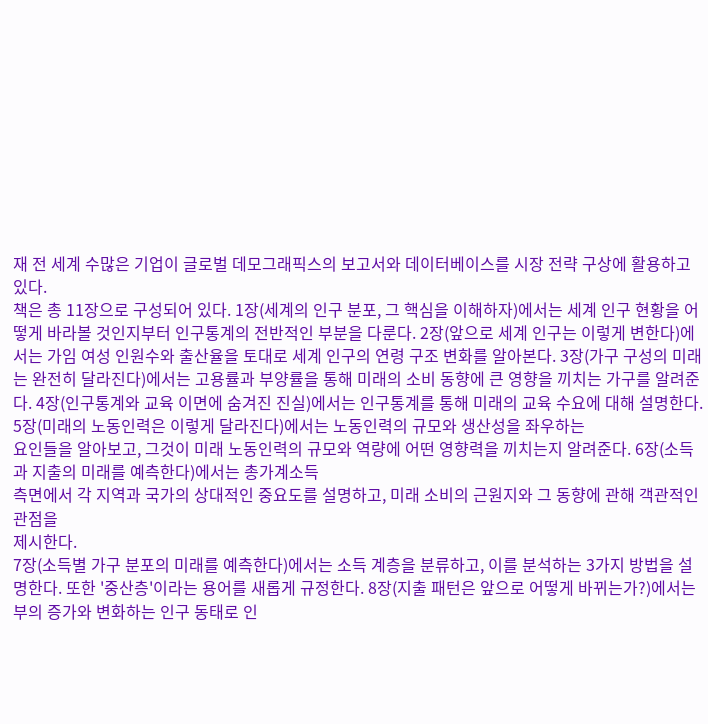재 전 세계 수많은 기업이 글로벌 데모그래픽스의 보고서와 데이터베이스를 시장 전략 구상에 활용하고 있다.
책은 총 11장으로 구성되어 있다. 1장(세계의 인구 분포, 그 핵심을 이해하자)에서는 세계 인구 현황을 어떻게 바라볼 것인지부터 인구통계의 전반적인 부분을 다룬다. 2장(앞으로 세계 인구는 이렇게 변한다)에서는 가임 여성 인원수와 출산율을 토대로 세계 인구의 연령 구조 변화를 알아본다. 3장(가구 구성의 미래는 완전히 달라진다)에서는 고용률과 부양률을 통해 미래의 소비 동향에 큰 영향을 끼치는 가구를 알려준다. 4장(인구통계와 교육 이면에 숨겨진 진실)에서는 인구통계를 통해 미래의 교육 수요에 대해 설명한다.
5장(미래의 노동인력은 이렇게 달라진다)에서는 노동인력의 규모와 생산성을 좌우하는
요인들을 알아보고, 그것이 미래 노동인력의 규모와 역량에 어떤 영향력을 끼치는지 알려준다. 6장(소득과 지출의 미래를 예측한다)에서는 총가계소득
측면에서 각 지역과 국가의 상대적인 중요도를 설명하고, 미래 소비의 근원지와 그 동향에 관해 객관적인 관점을
제시한다.
7장(소득별 가구 분포의 미래를 예측한다)에서는 소득 계층을 분류하고, 이를 분석하는 3가지 방법을 설명한다. 또한 '중산층'이라는 용어를 새롭게 규정한다. 8장(지출 패턴은 앞으로 어떻게 바뀌는가?)에서는 부의 증가와 변화하는 인구 동태로 인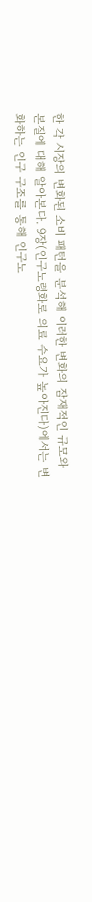한 각 시장의 변화된 소비 패턴을 분석해 이러한 변화의 잠재적인 규모와 본질에 대해 알아본다. 9장(인구노령화로 의료 수요가 높아진다)에서는 변화하는 인구 구조를 통해 인구노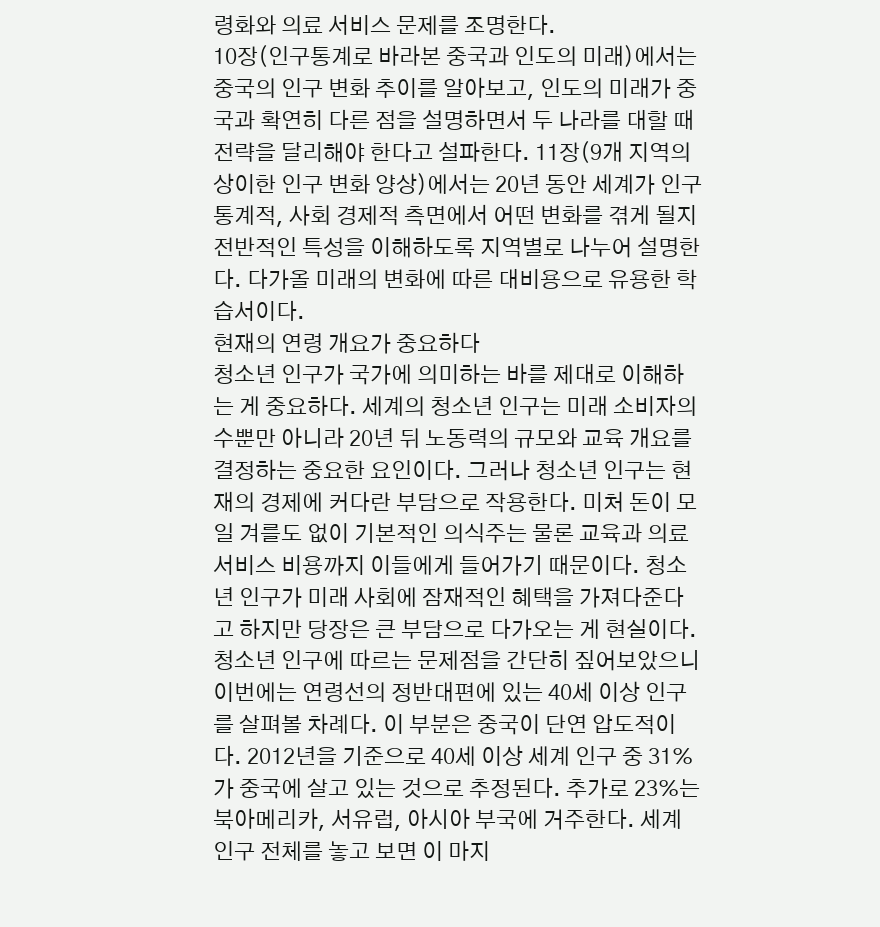령화와 의료 서비스 문제를 조명한다.
10장(인구통계로 바라본 중국과 인도의 미래)에서는 중국의 인구 변화 추이를 알아보고, 인도의 미래가 중국과 확연히 다른 점을 설명하면서 두 나라를 대할 때 전략을 달리해야 한다고 설파한다. 11장(9개 지역의 상이한 인구 변화 양상)에서는 20년 동안 세계가 인구통계적, 사회 경제적 측면에서 어떤 변화를 겪게 될지 전반적인 특성을 이해하도록 지역별로 나누어 설명한다. 다가올 미래의 변화에 따른 대비용으로 유용한 학습서이다.
현재의 연령 개요가 중요하다
청소년 인구가 국가에 의미하는 바를 제대로 이해하는 게 중요하다. 세계의 청소년 인구는 미래 소비자의 수뿐만 아니라 20년 뒤 노동력의 규모와 교육 개요를 결정하는 중요한 요인이다. 그러나 청소년 인구는 현재의 경제에 커다란 부담으로 작용한다. 미처 돈이 모일 겨를도 없이 기본적인 의식주는 물론 교육과 의료 서비스 비용까지 이들에게 들어가기 때문이다. 청소년 인구가 미래 사회에 잠재적인 혜택을 가져다준다고 하지만 당장은 큰 부담으로 다가오는 게 현실이다.
청소년 인구에 따르는 문제점을 간단히 짚어보았으니 이번에는 연령선의 정반대편에 있는 40세 이상 인구를 살펴볼 차례다. 이 부분은 중국이 단연 압도적이다. 2012년을 기준으로 40세 이상 세계 인구 중 31%가 중국에 살고 있는 것으로 추정된다. 추가로 23%는 북아메리카, 서유럽, 아시아 부국에 거주한다. 세계 인구 전체를 놓고 보면 이 마지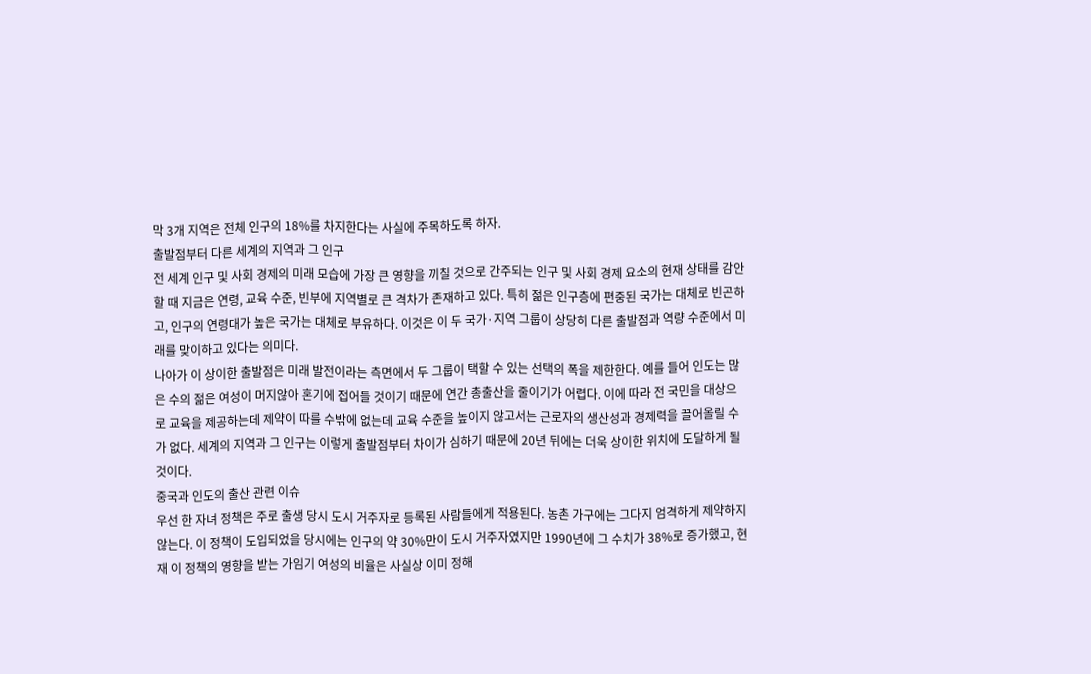막 3개 지역은 전체 인구의 18%를 차지한다는 사실에 주목하도록 하자.
출발점부터 다른 세계의 지역과 그 인구
전 세계 인구 및 사회 경제의 미래 모습에 가장 큰 영향을 끼칠 것으로 간주되는 인구 및 사회 경제 요소의 현재 상태를 감안할 때 지금은 연령, 교육 수준, 빈부에 지역별로 큰 격차가 존재하고 있다. 특히 젊은 인구층에 편중된 국가는 대체로 빈곤하고, 인구의 연령대가 높은 국가는 대체로 부유하다. 이것은 이 두 국가·지역 그룹이 상당히 다른 출발점과 역량 수준에서 미래를 맞이하고 있다는 의미다.
나아가 이 상이한 출발점은 미래 발전이라는 측면에서 두 그룹이 택할 수 있는 선택의 폭을 제한한다. 예를 들어 인도는 많은 수의 젊은 여성이 머지않아 혼기에 접어들 것이기 때문에 연간 총출산을 줄이기가 어렵다. 이에 따라 전 국민을 대상으로 교육을 제공하는데 제약이 따를 수밖에 없는데 교육 수준을 높이지 않고서는 근로자의 생산성과 경제력을 끌어올릴 수가 없다. 세계의 지역과 그 인구는 이렇게 출발점부터 차이가 심하기 때문에 20년 뒤에는 더욱 상이한 위치에 도달하게 될 것이다.
중국과 인도의 출산 관련 이슈
우선 한 자녀 정책은 주로 출생 당시 도시 거주자로 등록된 사람들에게 적용된다. 농촌 가구에는 그다지 엄격하게 제약하지 않는다. 이 정책이 도입되었을 당시에는 인구의 약 30%만이 도시 거주자였지만 1990년에 그 수치가 38%로 증가했고, 현재 이 정책의 영향을 받는 가임기 여성의 비율은 사실상 이미 정해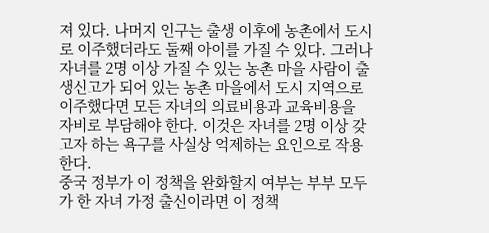져 있다. 나머지 인구는 출생 이후에 농촌에서 도시로 이주했더라도 둘째 아이를 가질 수 있다. 그러나 자녀를 2명 이상 가질 수 있는 농촌 마을 사람이 출생신고가 되어 있는 농촌 마을에서 도시 지역으로 이주했다면 모든 자녀의 의료비용과 교육비용을 자비로 부담해야 한다. 이것은 자녀를 2명 이상 갖고자 하는 욕구를 사실상 억제하는 요인으로 작용한다.
중국 정부가 이 정책을 완화할지 여부는 부부 모두가 한 자녀 가정 출신이라면 이 정책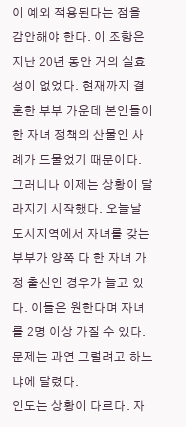이 예외 적용된다는 점을 감안해야 한다. 이 조항은 지난 20년 동안 거의 실효성이 없었다. 현재까지 결혼한 부부 가운데 본인들이 한 자녀 정책의 산물인 사례가 드물었기 때문이다. 그러니나 이제는 상황이 달라지기 시작했다. 오늘날 도시지역에서 자녀를 갖는 부부가 양쪽 다 한 자녀 가정 출신인 경우가 늘고 있다. 이들은 원한다며 자녀를 2명 이상 가질 수 있다. 문제는 과연 그럴려고 하느냐에 달렸다.
인도는 상황이 다르다. 자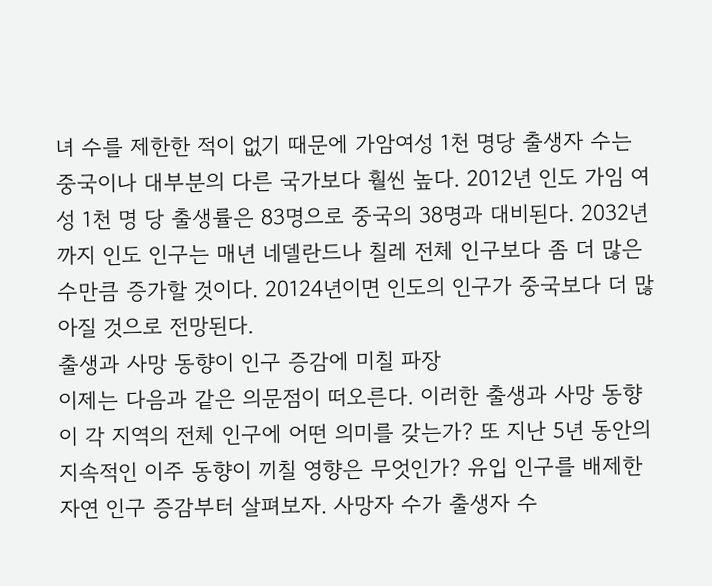녀 수를 제한한 적이 없기 때문에 가암여성 1천 명당 출생자 수는 중국이나 대부분의 다른 국가보다 훨씬 높다. 2012년 인도 가임 여성 1천 명 당 출생률은 83명으로 중국의 38명과 대비된다. 2032년까지 인도 인구는 매년 네델란드나 칠레 전체 인구보다 좀 더 많은 수만큼 증가할 것이다. 20124년이면 인도의 인구가 중국보다 더 많아질 것으로 전망된다.
출생과 사망 동향이 인구 증감에 미칠 파장
이제는 다음과 같은 의문점이 떠오른다. 이러한 출생과 사망 동향이 각 지역의 전체 인구에 어떤 의미를 갖는가? 또 지난 5년 동안의 지속적인 이주 동향이 끼칠 영향은 무엇인가? 유입 인구를 배제한 자연 인구 증감부터 살펴보자. 사망자 수가 출생자 수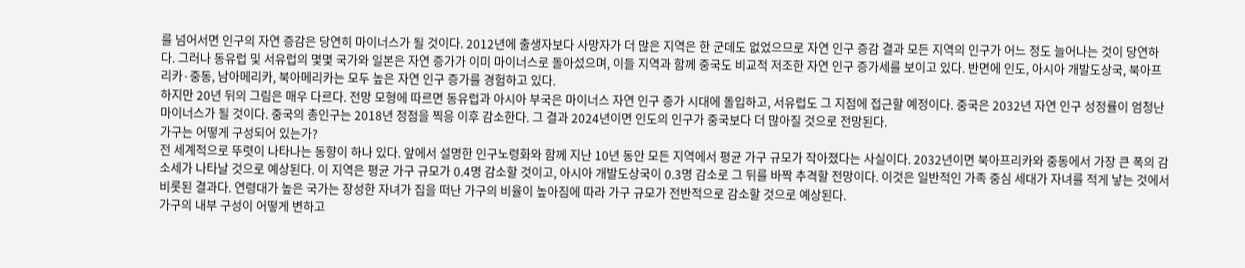를 넘어서면 인구의 자연 증감은 당연히 마이너스가 될 것이다. 2012년에 출생자보다 사망자가 더 많은 지역은 한 군데도 없었으므로 자연 인구 증감 결과 모든 지역의 인구가 어느 정도 늘어나는 것이 당연하다. 그러나 동유럽 및 서유럽의 몇몇 국가와 일본은 자연 증가가 이미 마이너스로 돌아섰으며, 이들 지역과 함께 중국도 비교적 저조한 자연 인구 증가세를 보이고 있다. 반면에 인도, 아시아 개발도상국, 북아프리카·중동, 남아메리카, 북아메리카는 모두 높은 자연 인구 증가를 경험하고 있다.
하지만 20년 뒤의 그림은 매우 다르다. 전망 모형에 따르면 동유럽과 아시아 부국은 마이너스 자연 인구 증가 시대에 돌입하고, 서유럽도 그 지점에 접근할 예정이다. 중국은 2032년 자연 인구 성정률이 엄청난 마이너스가 될 것이다. 중국의 총인구는 2018년 정점을 찍응 이후 감소한다. 그 결과 2024년이면 인도의 인구가 중국보다 더 많아질 것으로 전망된다.
가구는 어떻게 구성되어 있는가?
전 세계적으로 뚜렷이 나타나는 동향이 하나 있다. 앞에서 설명한 인구노령화와 함께 지난 10년 동안 모든 지역에서 평균 가구 규모가 작아졌다는 사실이다. 2032년이면 북아프리카와 중동에서 가장 큰 폭의 감소세가 나타날 것으로 예상된다. 이 지역은 평균 가구 규모가 0.4명 감소할 것이고, 아시아 개발도상국이 0.3명 감소로 그 뒤를 바짝 추격할 전망이다. 이것은 일반적인 가족 중심 세대가 자녀를 적게 낳는 것에서 비롯된 결과다. 연령대가 높은 국가는 장성한 자녀가 집을 떠난 가구의 비율이 높아짐에 따라 가구 규모가 전반적으로 감소할 것으로 예상된다.
가구의 내부 구성이 어떻게 변하고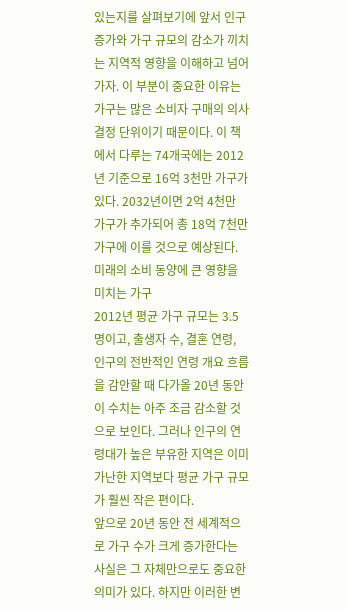있는지를 살펴보기에 앞서 인구 증가와 가구 규모의 감소가 끼치는 지역적 영향을 이해하고 넘어가자. 이 부분이 중요한 이유는 가구는 많은 소비자 구매의 의사결정 단위이기 때문이다. 이 책에서 다루는 74개국에는 2012년 기준으로 16억 3천만 가구가 있다. 2032년이면 2억 4천만 가구가 추가되어 총 18억 7천만 가구에 이를 것으로 예상된다.
미래의 소비 동양에 큰 영향을 미치는 가구
2012년 평균 가구 규모는 3.5명이고, 출생자 수, 결혼 연령, 인구의 전반적인 연령 개요 흐름을 감안할 때 다가올 20년 동안 이 수치는 아주 조금 감소할 것으로 보인다. 그러나 인구의 연령대가 높은 부유한 지역은 이미 가난한 지역보다 평균 가구 규모가 훨씬 작은 편이다.
앞으로 20년 동안 전 세계적으로 가구 수가 크게 증가한다는 사실은 그 자체만으로도 중요한 의미가 있다. 하지만 이러한 변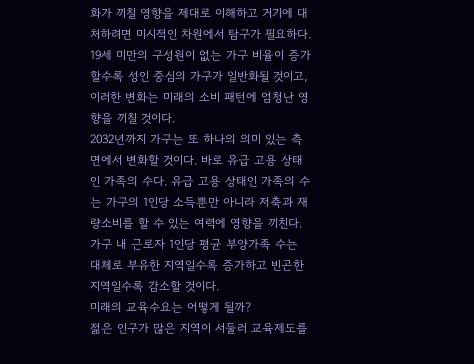화가 끼칠 영향을 제대로 이해하고 거기에 대처하려면 미시적인 차원에서 탐구가 필요하다. 19세 미만의 구성원이 없는 가구 비율이 증가할수록 성인 중심의 가구가 일반화될 것이고, 이러한 변화는 미래의 소비 패턴에 엄청난 영향을 끼칠 것이다.
2032년까지 가구는 또 하나의 의미 있는 측면에서 변화할 것이다. 바로 유급 고용 상태인 가족의 수다. 유급 고용 상태인 가족의 수는 가구의 1인당 소득뿐만 아니라 저축과 재량소비를 할 수 있는 여력에 영향을 끼친다. 가구 내 근로자 1인당 평균 부양가족 수는 대체로 부유한 지역일수록 증가하고 빈곤한 지역일수록 감소할 것이다.
미래의 교육수요는 어떻게 될까?
젊은 인구가 많은 지역이 서둘러 교육제도를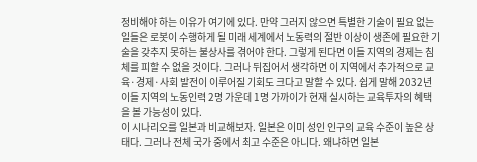정비해야 하는 이유가 여기에 있다. 만약 그러지 않으면 특별한 기술이 필요 없는 일들은 로봇이 수행하게 될 미래 세계에서 노동력의 절반 이상이 생존에 필요한 기술을 갖추지 못하는 불상사를 겪어야 한다. 그렇게 된다면 이들 지역의 경제는 침체를 피할 수 없을 것이다. 그러나 뒤집어서 생각하면 이 지역에서 추가적으로 교육·경제·사회 발전이 이루어질 기회도 크다고 말할 수 있다. 쉽게 말해 2032년 이들 지역의 노동인력 2명 가운데 1명 가까이가 현재 실시하는 교육투자의 혜택을 볼 가능성이 있다.
이 시나리오를 일본과 비교해보자. 일본은 이미 성인 인구의 교육 수준이 높은 상태다. 그러나 전체 국가 중에서 최고 수준은 아니다. 왜냐하면 일본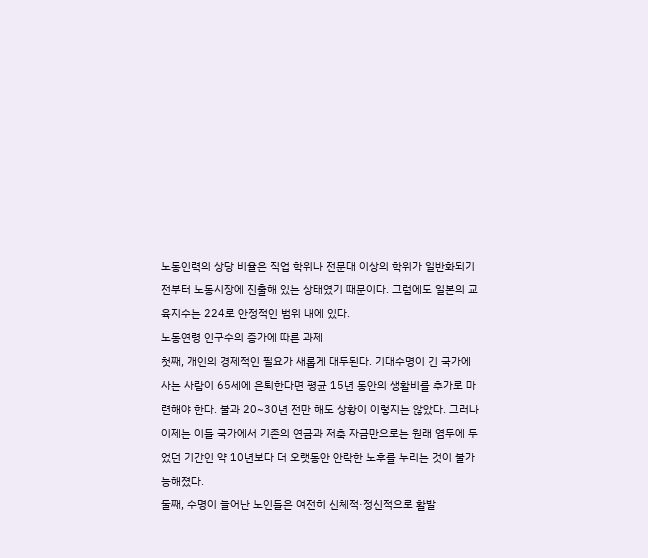노동인력의 상당 비율은 직업 학위나 전문대 이상의 학위가 일반화되기 전부터 노동시장에 진출해 있는 상태였기 때문이다. 그럼에도 일본의 교육지수는 224로 안정적인 범위 내에 있다.
노동연령 인구수의 증가에 따른 과제
첫째, 개인의 경제적인 필요가 새롭게 대두된다. 기대수명이 긴 국가에 사는 사람이 65세에 은퇴한다면 평균 15년 동안의 생활비를 추가로 마련해야 한다. 불과 20~30년 전만 해도 상황이 이렇지는 않았다. 그러나 이제는 이들 국가에서 기존의 연금과 저축 자금만으로는 원래 염두에 두었던 기간인 약 10년보다 더 오랫동안 안락한 노후를 누리는 것이 불가능해졌다.
둘째, 수명이 늘어난 노인들은 여전히 신체적·정신적으로 활발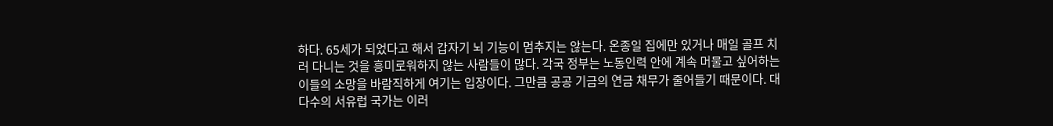하다. 65세가 되었다고 해서 갑자기 뇌 기능이 멈추지는 않는다. 온종일 집에만 있거나 매일 골프 치러 다니는 것을 흥미로워하지 않는 사람들이 많다. 각국 정부는 노동인력 안에 계속 머물고 싶어하는 이들의 소망을 바람직하게 여기는 입장이다. 그만큼 공공 기금의 연금 채무가 줄어들기 때문이다. 대다수의 서유럽 국가는 이러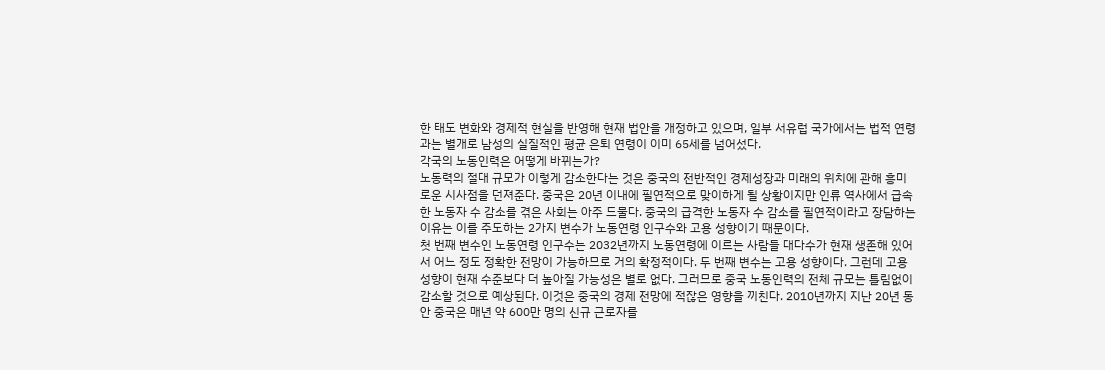한 태도 변화와 경제적 현실을 반영해 현재 법안을 개정하고 있으며, 일부 서유럽 국가에서는 법적 연령과는 별개로 남성의 실질적인 평균 은퇴 연령이 이미 65세를 넘어섰다.
각국의 노동인력은 어떻게 바뀌는가?
노동력의 절대 규모가 이렇게 감소한다는 것은 중국의 전반적인 경제성장과 미래의 위치에 관해 흥미로운 시사점을 던져준다. 중국은 20년 이내에 필연적으로 맞이하게 될 상황이지만 인류 역사에서 급속한 노동자 수 감소를 겪은 사회는 아주 드물다. 중국의 급격한 노동자 수 감소를 필연적이라고 장담하는 이유는 이를 주도하는 2가지 변수가 노동연령 인구수와 고용 성향이기 때문이다.
첫 번째 변수인 노동연령 인구수는 2032년까지 노동연령에 이르는 사람들 대다수가 현재 생존해 있어서 어느 정도 정확한 전망이 가능하므로 거의 확정적이다. 두 번째 변수는 고용 성향이다. 그런데 고용 성향이 현재 수준보다 더 높아질 가능성은 별로 없다. 그러므로 중국 노동인력의 전체 규모는 틀림없이 감소할 것으로 예상된다. 이것은 중국의 경제 전망에 적잖은 영향을 끼친다. 2010년까지 지난 20년 동안 중국은 매년 약 600만 명의 신규 근로자를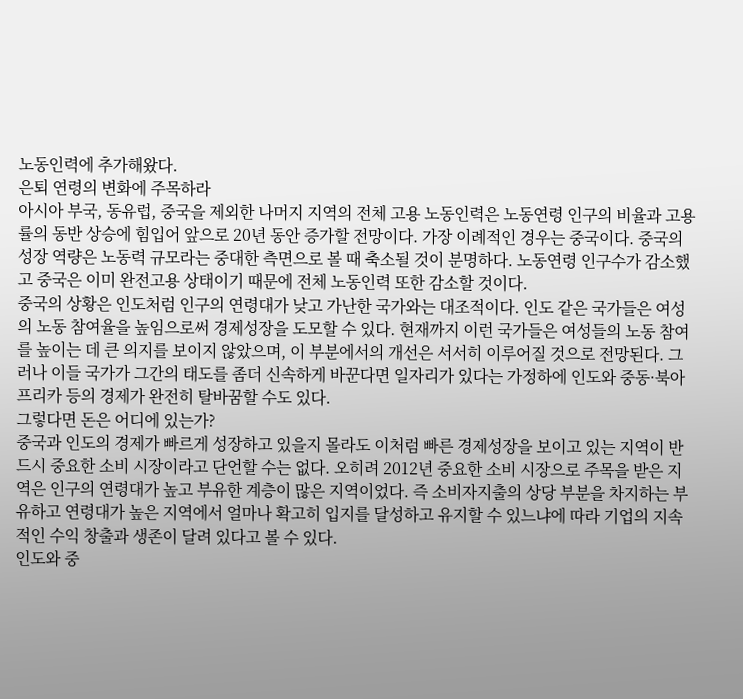노동인력에 추가해왔다.
은퇴 연령의 변화에 주목하라
아시아 부국, 동유럽, 중국을 제외한 나머지 지역의 전체 고용 노동인력은 노동연령 인구의 비율과 고용률의 동반 상승에 힘입어 앞으로 20년 동안 증가할 전망이다. 가장 이례적인 경우는 중국이다. 중국의 성장 역량은 노동력 규모라는 중대한 측면으로 볼 때 축소될 것이 분명하다. 노동연령 인구수가 감소했고 중국은 이미 완전고용 상태이기 때문에 전체 노동인력 또한 감소할 것이다.
중국의 상황은 인도처럼 인구의 연령대가 낮고 가난한 국가와는 대조적이다. 인도 같은 국가들은 여성의 노동 참여율을 높임으로써 경제성장을 도모할 수 있다. 현재까지 이런 국가들은 여성들의 노동 참여를 높이는 데 큰 의지를 보이지 않았으며, 이 부분에서의 개선은 서서히 이루어질 것으로 전망된다. 그러나 이들 국가가 그간의 태도를 좀더 신속하게 바꾼다면 일자리가 있다는 가정하에 인도와 중동·북아프리카 등의 경제가 완전히 탈바꿈할 수도 있다.
그렇다면 돈은 어디에 있는가?
중국과 인도의 경제가 빠르게 성장하고 있을지 몰라도 이처럼 빠른 경제성장을 보이고 있는 지역이 반드시 중요한 소비 시장이라고 단언할 수는 없다. 오히려 2012년 중요한 소비 시장으로 주목을 받은 지역은 인구의 연령대가 높고 부유한 계층이 많은 지역이었다. 즉 소비자지출의 상당 부분을 차지하는 부유하고 연령대가 높은 지역에서 얼마나 확고히 입지를 달성하고 유지할 수 있느냐에 따라 기업의 지속적인 수익 창출과 생존이 달려 있다고 볼 수 있다.
인도와 중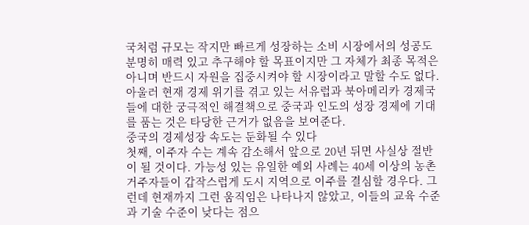국처럼 규모는 작지만 빠르게 성장하는 소비 시장에서의 성공도 분명히 매력 있고 추구해야 할 목표이지만 그 자체가 최종 목적은 아니며 반드시 자원을 집중시켜야 할 시장이라고 말할 수도 없다. 아울러 현재 경제 위기를 겪고 있는 서유럽과 북아메리카 경제국들에 대한 궁극적인 해결책으로 중국과 인도의 성장 경제에 기대를 품는 것은 타당한 근거가 없음을 보여준다.
중국의 경제성장 속도는 둔화될 수 있다
첫째, 이주자 수는 계속 감소해서 앞으로 20년 뒤면 사실상 절반이 될 것이다. 가능성 있는 유일한 예외 사례는 40세 이상의 농촌 거주자들이 갑작스럽게 도시 지역으로 이주를 결심할 경우다. 그런데 현재까지 그런 움직임은 나타나지 않았고, 이들의 교육 수준과 기술 수준이 낮다는 점으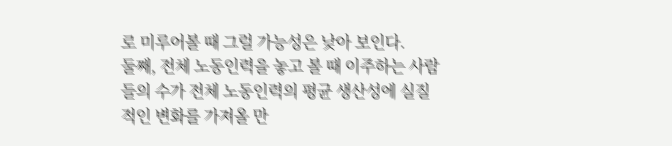로 미루어볼 때 그럴 가능성은 낮아 보인다.
둘째, 전체 노동인력을 놓고 볼 때 이주하는 사람들의 수가 전체 노동인력의 평균 생산성에 실질적인 변화를 가져올 만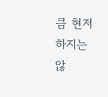큼 현저하지는 않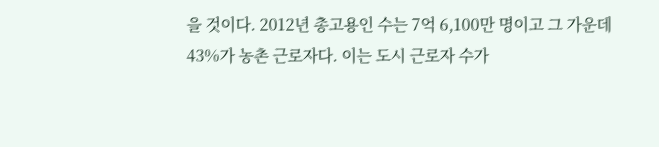을 것이다. 2012년 총고용인 수는 7억 6,100만 명이고 그 가운데 43%가 농촌 근로자다. 이는 도시 근로자 수가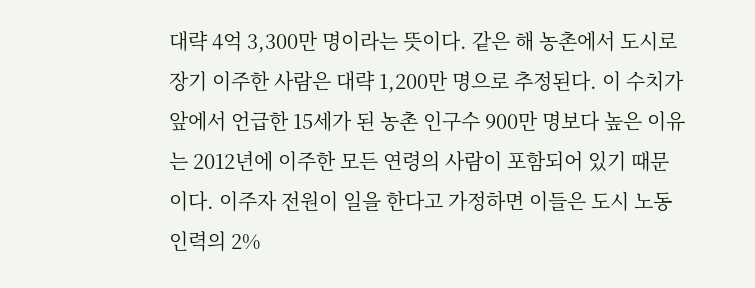대략 4억 3,300만 명이라는 뜻이다. 같은 해 농촌에서 도시로 장기 이주한 사람은 대략 1,200만 명으로 추정된다. 이 수치가 앞에서 언급한 15세가 된 농촌 인구수 900만 명보다 높은 이유는 2012년에 이주한 모든 연령의 사람이 포함되어 있기 때문이다. 이주자 전원이 일을 한다고 가정하면 이들은 도시 노동인력의 2%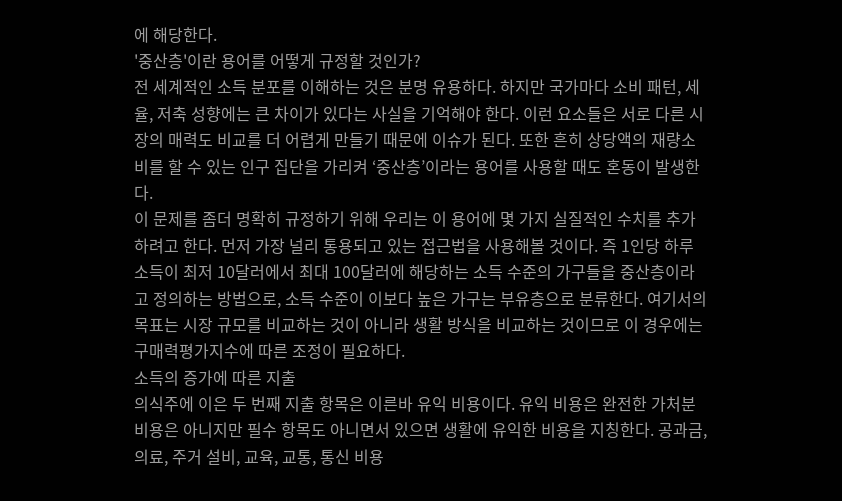에 해당한다.
'중산층'이란 용어를 어떻게 규정할 것인가?
전 세계적인 소득 분포를 이해하는 것은 분명 유용하다. 하지만 국가마다 소비 패턴, 세율, 저축 성향에는 큰 차이가 있다는 사실을 기억해야 한다. 이런 요소들은 서로 다른 시장의 매력도 비교를 더 어렵게 만들기 때문에 이슈가 된다. 또한 흔히 상당액의 재량소비를 할 수 있는 인구 집단을 가리켜 ‘중산층’이라는 용어를 사용할 때도 혼동이 발생한다.
이 문제를 좀더 명확히 규정하기 위해 우리는 이 용어에 몇 가지 실질적인 수치를 추가하려고 한다. 먼저 가장 널리 통용되고 있는 접근법을 사용해볼 것이다. 즉 1인당 하루 소득이 최저 10달러에서 최대 100달러에 해당하는 소득 수준의 가구들을 중산층이라고 정의하는 방법으로, 소득 수준이 이보다 높은 가구는 부유층으로 분류한다. 여기서의 목표는 시장 규모를 비교하는 것이 아니라 생활 방식을 비교하는 것이므로 이 경우에는 구매력평가지수에 따른 조정이 필요하다.
소득의 증가에 따른 지출
의식주에 이은 두 번째 지출 항목은 이른바 유익 비용이다. 유익 비용은 완전한 가처분 비용은 아니지만 필수 항목도 아니면서 있으면 생활에 유익한 비용을 지칭한다. 공과금, 의료, 주거 설비, 교육, 교통, 통신 비용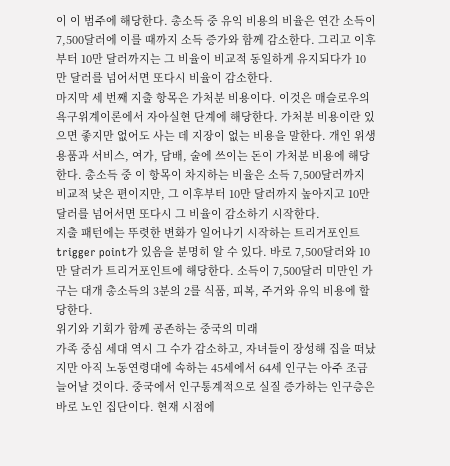이 이 범주에 해당한다. 총소득 중 유익 비용의 비율은 연간 소득이 7,500달러에 이를 때까지 소득 증가와 함께 감소한다. 그리고 이후부터 10만 달러까지는 그 비율이 비교적 동일하게 유지되다가 10만 달러를 넘어서면 또다시 비율이 감소한다.
마지막 세 번째 지출 항목은 가처분 비용이다. 이것은 매슬로우의 욕구위계이론에서 자아실현 단계에 해당한다. 가처분 비용이란 있으면 좋지만 없어도 사는 데 지장이 없는 비용을 말한다. 개인 위생용품과 서비스, 여가, 담배, 술에 쓰이는 돈이 가처분 비용에 해당한다. 총소득 중 이 항목이 차지하는 비율은 소득 7,500달러까지 비교적 낮은 편이지만, 그 이후부터 10만 달러까지 높아지고 10만 달러를 넘어서면 또다시 그 비율이 감소하기 시작한다.
지출 패턴에는 뚜렷한 변화가 일어나기 시작하는 트리거포인트trigger point가 있음을 분명히 알 수 있다. 바로 7,500달러와 10만 달러가 트리거포인트에 해당한다. 소득이 7,500달러 미만인 가구는 대개 총소득의 3분의 2를 식품, 피복, 주거와 유익 비용에 할당한다.
위기와 기회가 함께 공존하는 중국의 미래
가족 중심 세대 역시 그 수가 감소하고, 자녀들이 장성해 집을 떠났지만 아직 노동연령대에 속하는 45세에서 64세 인구는 아주 조금 늘어날 것이다. 중국에서 인구통계적으로 실질 증가하는 인구층은 바로 노인 집단이다. 현재 시점에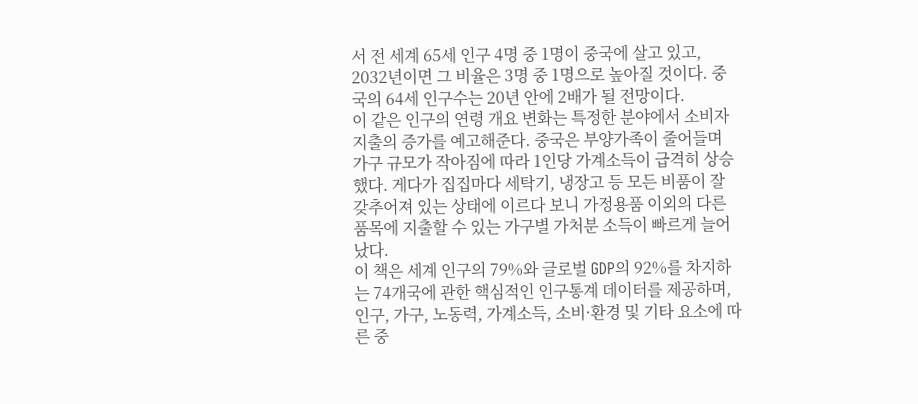서 전 세계 65세 인구 4명 중 1명이 중국에 살고 있고, 2032년이면 그 비율은 3명 중 1명으로 높아질 것이다. 중국의 64세 인구수는 20년 안에 2배가 될 전망이다.
이 같은 인구의 연령 개요 변화는 특정한 분야에서 소비자지출의 증가를 예고해준다. 중국은 부양가족이 줄어들며 가구 규모가 작아짐에 따라 1인당 가계소득이 급격히 상승했다. 게다가 집집마다 세탁기, 냉장고 등 모든 비품이 잘 갖추어져 있는 상태에 이르다 보니 가정용품 이외의 다른 품목에 지출할 수 있는 가구별 가처분 소득이 빠르게 늘어났다.
이 책은 세계 인구의 79%와 글로벌 GDP의 92%를 차지하는 74개국에 관한 핵심적인 인구통계 데이터를 제공하며, 인구, 가구, 노동력, 가계소득, 소비·환경 및 기타 요소에 따른 중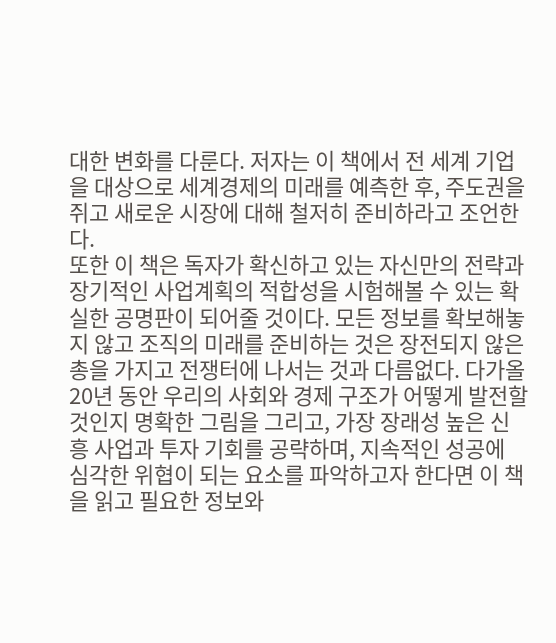대한 변화를 다룬다. 저자는 이 책에서 전 세계 기업을 대상으로 세계경제의 미래를 예측한 후, 주도권을 쥐고 새로운 시장에 대해 철저히 준비하라고 조언한다.
또한 이 책은 독자가 확신하고 있는 자신만의 전략과 장기적인 사업계획의 적합성을 시험해볼 수 있는 확실한 공명판이 되어줄 것이다. 모든 정보를 확보해놓지 않고 조직의 미래를 준비하는 것은 장전되지 않은 총을 가지고 전쟁터에 나서는 것과 다름없다. 다가올 20년 동안 우리의 사회와 경제 구조가 어떻게 발전할 것인지 명확한 그림을 그리고, 가장 장래성 높은 신흥 사업과 투자 기회를 공략하며, 지속적인 성공에 심각한 위협이 되는 요소를 파악하고자 한다면 이 책을 읽고 필요한 정보와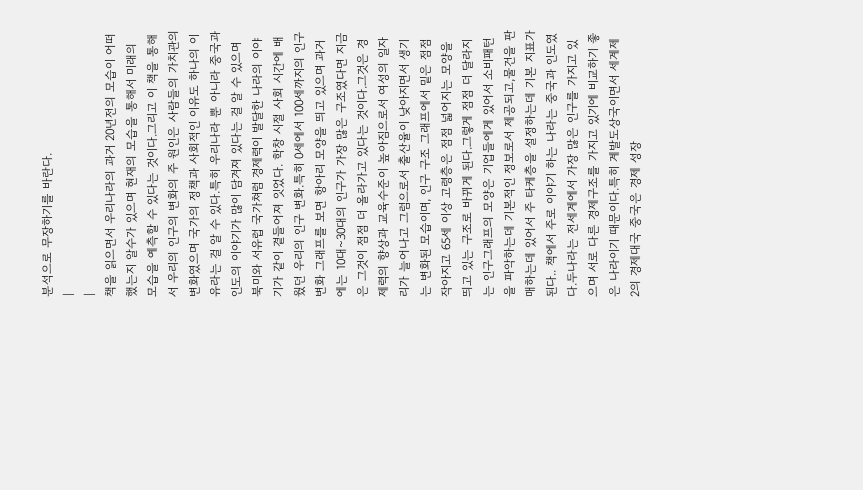분석으로 무장하기를 바란다.
|
|
책을 읽으면서 우리나라의 과거 20년전의 모습이 어떠했는지 알수가 있으며 현재의 모습을 통해서 미래의 모습을 예측할 수 있다는 것이다.그리고 이 책을 통해서 우리의 인구의 변화의 주 원인은 사람들의 가치관의 변화였으며 국가의 정책과 사회적인 이유도 하나의 이유라는 걸 알 수 있다.특히 우리나라 뿐 아니라 중국과 인도의 이야기가 많이 담겨져 있다는 걸 알 수 있으며 북미와 서유럽 국가쳐럼 경제력이 발달한 나라의 이야기가 같이 곁들어져 잇었다. 학창 시절 사회 시간에 배웠던 우리의 인구 변화.특히 0세에서 100세까지의 인구 변화 그래프를 보면 항아리 모양을 띄고 있으며 과거에는 10대~30대의 인구가 가장 많은 구조였다면 지금은 그것이 점점 더 올라가고 있다는 것이다.그것은 경제력의 향상과 교육수준이 높아짐으로서 여성의 일자리가 늘어나고 그럼으로서 출산율이 낮아지면서 생기는 변화된 모습이며, 인구 구조 그래프에서 밑은 점점 작아지고 65세 이상 고령층은 점점 넓어지는 모양을 띄고 있는 구조로 바뀌게 된다.그렇게 점점 더 달라지는 인구그래프의 모양은 기업들에게 있어서 소비패턴을 파악하는데 기본적인 정보로서 제공되고,물건을 판매하는데 있어서 주 타케층을 설정하는데 기본 지표가 된다.. 책에서 주로 이야기 하는 나라는 중국과 인도였다.두나라는 전세계에서 가장 많은 인구를 가지고 있으며 서로 다른 경제구조를 가지고 있기에 비교하기 좋은 나라이기 때문이다.특히 계발도상국이면서 세계제 2의 경제대국 중국은 경제 성장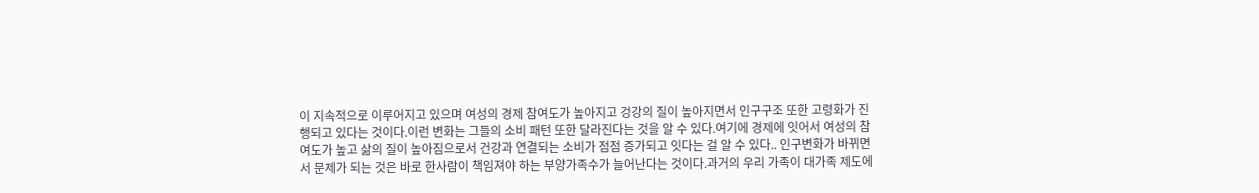이 지속적으로 이루어지고 있으며 여성의 경제 참여도가 높아지고 겅강의 질이 높아지면서 인구구조 또한 고령화가 진행되고 있다는 것이다.이런 변화는 그들의 소비 패턴 또한 달라진다는 것을 알 수 있다.여기에 경제에 잇어서 여성의 참여도가 높고 삶의 질이 높아짐으로서 건강과 연결되는 소비가 점점 증가되고 잇다는 걸 알 수 있다.. 인구변화가 바뀌면서 문제가 되는 것은 바로 한사람이 책임져야 하는 부양가족수가 늘어난다는 것이다.과거의 우리 가족이 대가족 제도에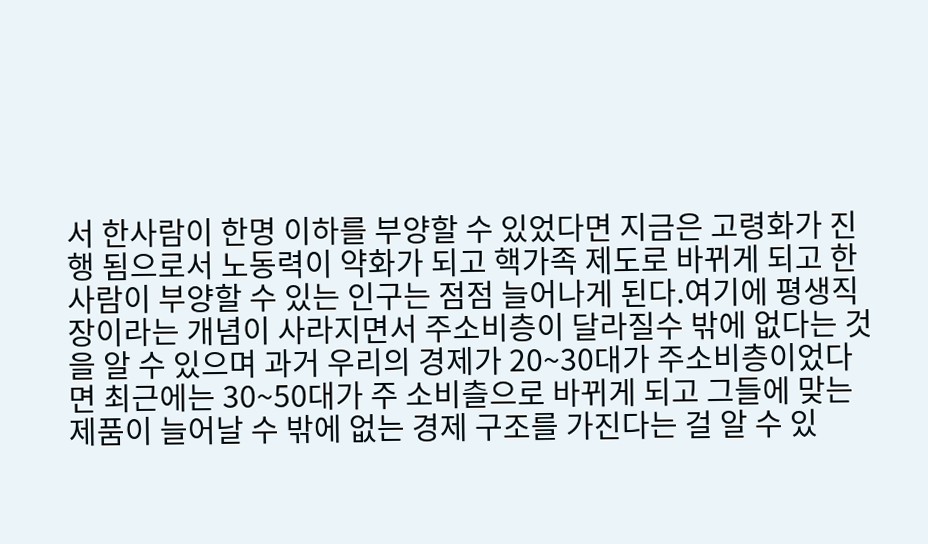서 한사람이 한명 이하를 부양할 수 있었다면 지금은 고령화가 진행 됨으로서 노동력이 약화가 되고 핵가족 제도로 바뀌게 되고 한사람이 부양할 수 있는 인구는 점점 늘어나게 된다.여기에 평생직장이라는 개념이 사라지면서 주소비층이 달라질수 밖에 없다는 것을 알 수 있으며 과거 우리의 경제가 20~30대가 주소비층이었다면 최근에는 30~50대가 주 소비츨으로 바뀌게 되고 그들에 맞는 제품이 늘어날 수 밖에 없는 경제 구조를 가진다는 걸 알 수 있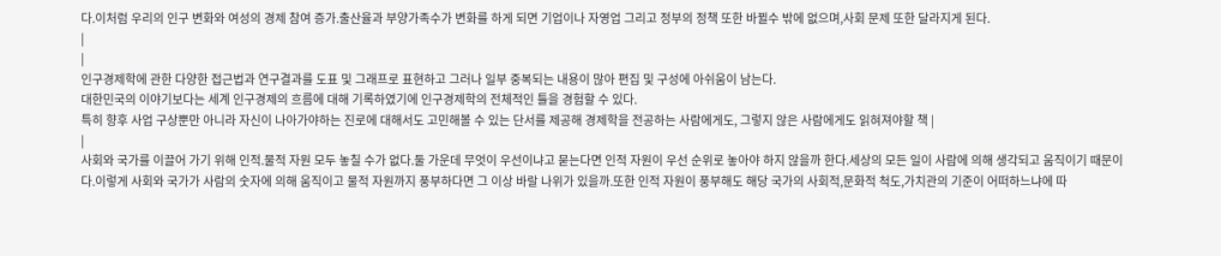다.이처럼 우리의 인구 변화와 여성의 경제 참여 증가.출산율과 부양가족수가 변화를 하게 되면 기업이나 자영업 그리고 정부의 정책 또한 바뀔수 밖에 없으며,사회 문제 또한 달라지게 된다.
|
|
인구경제학에 관한 다양한 접근법과 연구결과를 도표 및 그래프로 표현하고 그러나 일부 중복되는 내용이 많아 편집 및 구성에 아쉬움이 남는다.
대한민국의 이야기보다는 세계 인구경제의 흐름에 대해 기록하였기에 인구경제학의 전체적인 틀을 경험할 수 있다.
특히 향후 사업 구상뿐만 아니라 자신이 나아가야하는 진로에 대해서도 고민해볼 수 있는 단서를 제공해 경제학을 전공하는 사람에게도, 그렇지 않은 사람에게도 읽혀져야할 책 |
|
사회와 국가를 이끌어 가기 위해 인적.물적 자원 모두 놓칠 수가 없다.둘 가운데 무엇이 우선이냐고 묻는다면 인적 자원이 우선 순위로 놓아야 하지 않을까 한다.세상의 모든 일이 사람에 의해 생각되고 움직이기 때문이다.이렇게 사회와 국가가 사람의 숫자에 의해 움직이고 물적 자원까지 풍부하다면 그 이상 바랄 나위가 있을까.또한 인적 자원이 풍부해도 해당 국가의 사회적,문화적 척도,가치관의 기준이 어떠하느냐에 따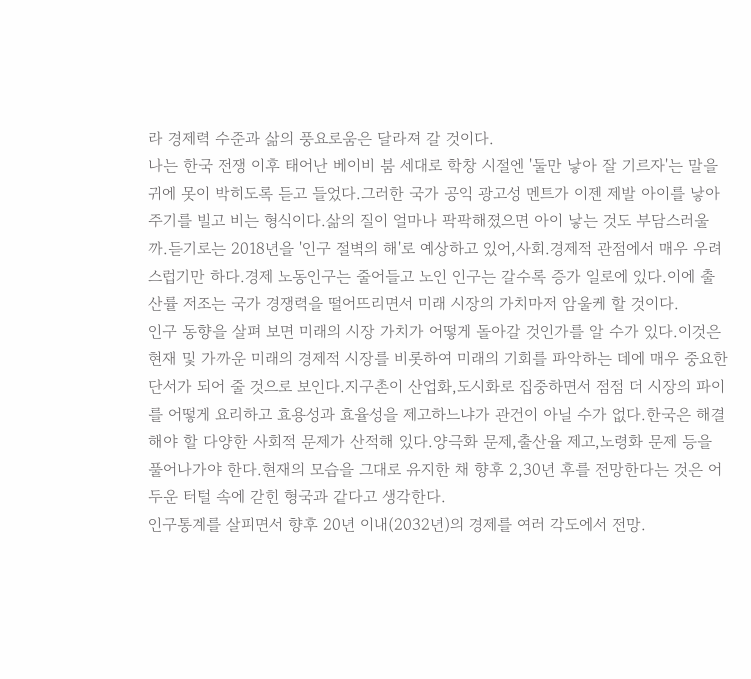라 경제력 수준과 삶의 풍요로움은 달라져 갈 것이다.
나는 한국 전쟁 이후 태어난 베이비 붐 세대로 학창 시절엔 '둘만 낳아 잘 기르자'는 말을 귀에 못이 박히도록 듣고 들었다.그러한 국가 공익 광고성 멘트가 이젠 제발 아이를 낳아 주기를 빌고 비는 형식이다.삶의 질이 얼마나 팍팍해졌으면 아이 낳는 것도 부담스러울까.듣기로는 2018년을 '인구 절벽의 해'로 예상하고 있어,사회.경제적 관점에서 매우 우려스럽기만 하다.경제 노동인구는 줄어들고 노인 인구는 갈수록 증가 일로에 있다.이에 출산률 저조는 국가 경쟁력을 떨어뜨리면서 미래 시장의 가치마저 암울케 할 것이다.
인구 동향을 살펴 보면 미래의 시장 가치가 어떻게 돌아갈 것인가를 알 수가 있다.이것은 현재 및 가까운 미래의 경제적 시장를 비롯하여 미래의 기회를 파악하는 데에 매우 중요한 단서가 되어 줄 것으로 보인다.지구촌이 산업화,도시화로 집중하면서 점점 더 시장의 파이를 어떻게 요리하고 효용성과 효율성을 제고하느냐가 관건이 아닐 수가 없다.한국은 해결해야 할 다양한 사회적 문제가 산적해 있다.양극화 문제,출산율 제고,노령화 문제 등을 풀어나가야 한다.현재의 모습을 그대로 유지한 채 향후 2,30년 후를 전망한다는 것은 어두운 터털 속에 갇힌 형국과 같다고 생각한다.
인구통계를 살피면서 향후 20년 이내(2032년)의 경제를 여러 각도에서 전망.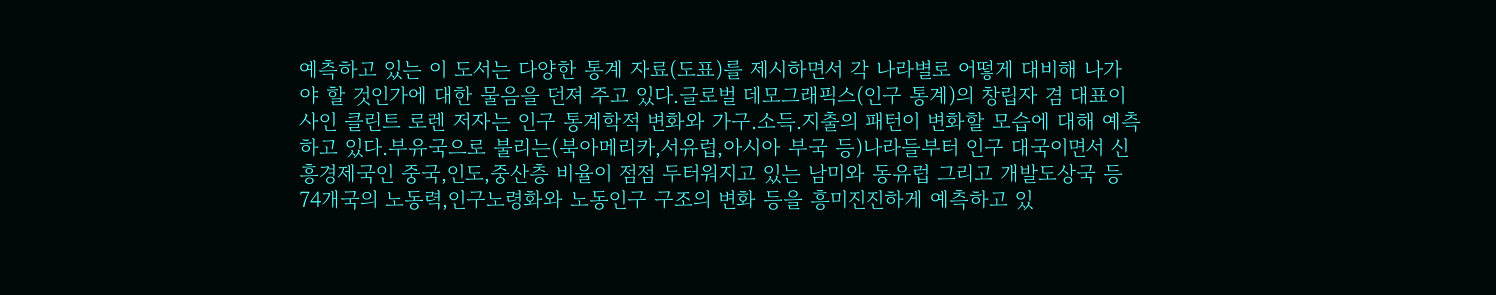예측하고 있는 이 도서는 다양한 통계 자료(도표)를 제시하면서 각 나라별로 어떻게 대비해 나가야 할 것인가에 대한 물음을 던져 주고 있다.글로벌 데모그래픽스(인구 통계)의 창립자 겸 대표이사인 클린트 로렌 저자는 인구 통계학적 변화와 가구.소득.지출의 패턴이 변화할 모습에 대해 예측하고 있다.부유국으로 불리는(북아메리카,서유럽,아시아 부국 등)나라들부터 인구 대국이면서 신흥경제국인 중국,인도,중산층 비율이 점점 두터워지고 있는 남미와 동유럽 그리고 개발도상국 등 74개국의 노동력,인구노령화와 노동인구 구조의 변화 등을 흥미진진하게 예측하고 있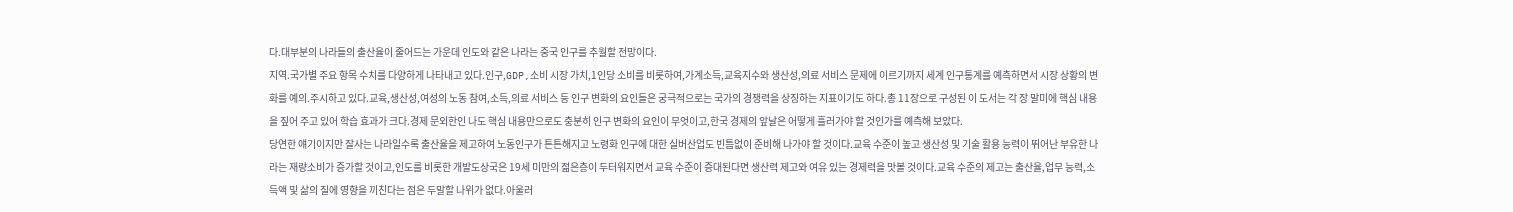다.대부분의 나라들의 출산율이 줄어드는 가운데 인도와 같은 나라는 중국 인구를 추월할 전망이다.
지역.국가별 주요 항목 수치를 다양하게 나타내고 있다.인구,GDP,소비 시장 가치,1인당 소비를 비롯하여,가계소득,교육지수와 생산성,의료 서비스 문제에 이르기까지 세계 인구통계를 예측하면서 시장 상황의 변화를 예의.주시하고 있다.교육,생산성,여성의 노동 참여,소득,의료 서비스 등 인구 변화의 요인들은 궁극적으로는 국가의 경쟁력을 상징하는 지표이기도 하다.총 11장으로 구성된 이 도서는 각 장 말미에 핵심 내용을 짚어 주고 있어 학습 효과가 크다.경제 문외한인 나도 핵심 내용만으로도 충분히 인구 변화의 요인이 무엇이고,한국 경제의 앞날은 어떻게 흘러가야 할 것인가를 예측해 보았다.
당연한 얘기이지만 잘사는 나라일수록 출산율을 제고하여 노동인구가 튼튼해지고 노령화 인구에 대한 실버산업도 빈틈없이 준비해 나가야 할 것이다.교육 수준이 높고 생산성 및 기술 활용 능력이 뛰어난 부유한 나라는 재량소비가 증가할 것이고,인도를 비롯한 개발도상국은 19세 미만의 젊은층이 두터워지면서 교육 수준이 증대된다면 생산력 제고와 여유 있는 경제력을 맛볼 것이다.교육 수준의 제고는 출산율,업무 능력,소득액 및 삶의 질에 영향을 끼친다는 점은 두말할 나위가 없다.아울러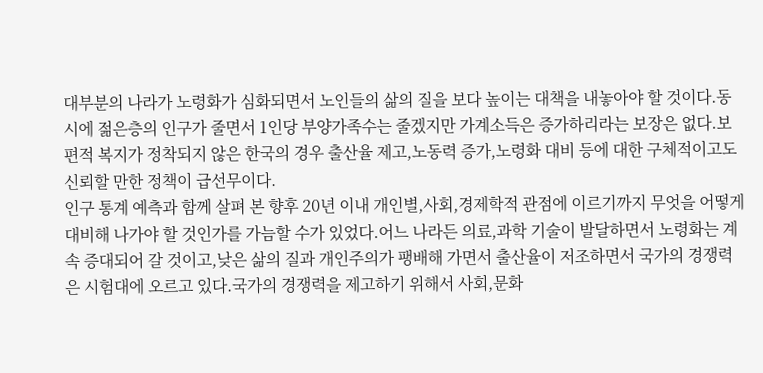대부분의 나라가 노령화가 심화되면서 노인들의 삶의 질을 보다 높이는 대책을 내놓아야 할 것이다.동시에 젊은층의 인구가 줄면서 1인당 부양가족수는 줄겠지만 가계소득은 증가하리라는 보장은 없다.보편적 복지가 정착되지 않은 한국의 경우 출산율 제고,노동력 증가,노령화 대비 등에 대한 구체적이고도 신뢰할 만한 정책이 급선무이다.
인구 통계 예측과 함께 살펴 본 향후 20년 이내 개인별,사회,경제학적 관점에 이르기까지 무엇을 어떻게 대비해 나가야 할 것인가를 가늠할 수가 있었다.어느 나라든 의료,과학 기술이 발달하면서 노령화는 계속 증대되어 갈 것이고,낮은 삶의 질과 개인주의가 팽배해 가면서 출산율이 저조하면서 국가의 경쟁력은 시험대에 오르고 있다.국가의 경쟁력을 제고하기 위해서 사회,문화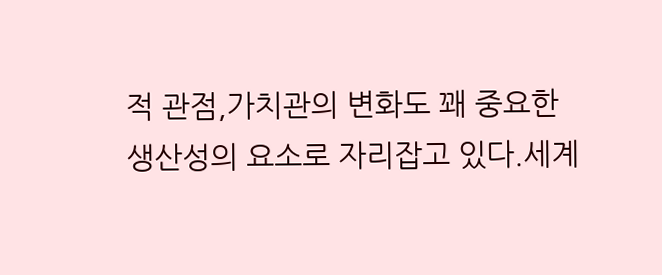적 관점,가치관의 변화도 꽤 중요한 생산성의 요소로 자리잡고 있다.세계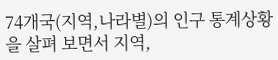74개국(지역,나라별)의 인구 통계상황을 살펴 보면서 지역,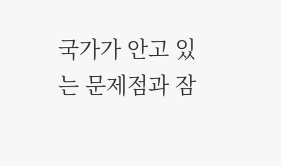국가가 안고 있는 문제점과 잠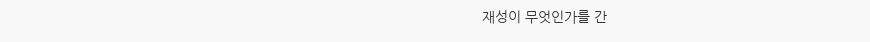재성이 무엇인가를 간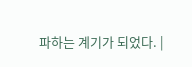파하는 계기가 되었다. |